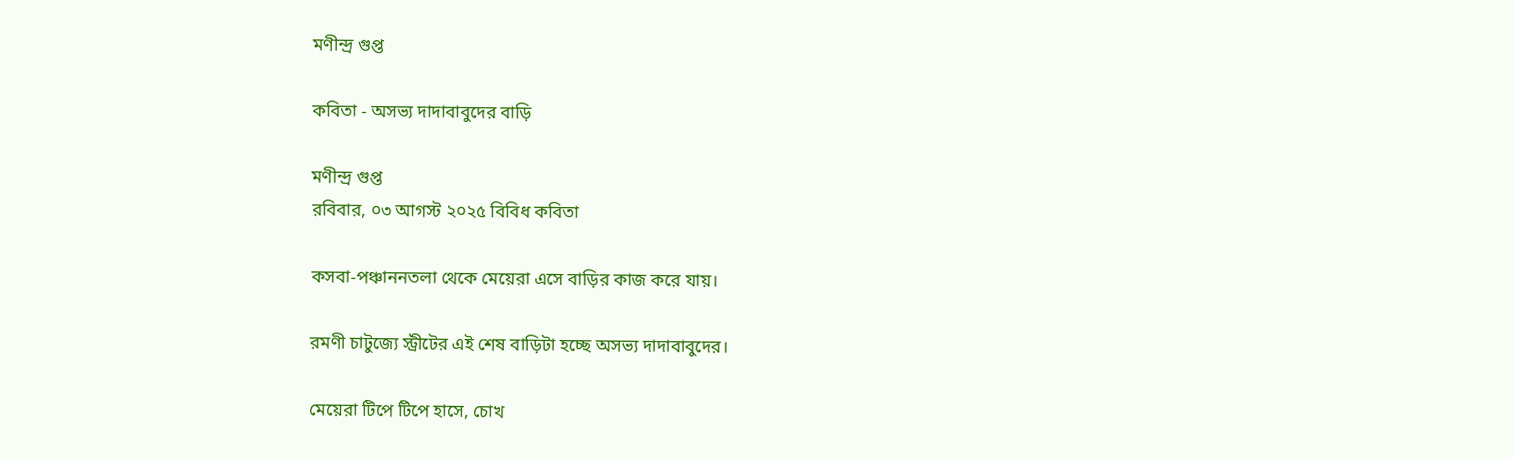মণীন্দ্র গুপ্ত

কবিতা - অসভ্য দাদাবাবুদের বাড়ি

মণীন্দ্র গুপ্ত
রবিবার, ০৩ আগস্ট ২০২৫ বিবিধ কবিতা

কসবা-পঞ্চাননতলা থেকে মেয়েরা এসে বাড়ির কাজ করে যায়।

রমণী চাটুজ্যে স্ট্রীটের এই শেষ বাড়িটা হচ্ছে অসভ্য দাদাবাবুদের।

মেয়েরা টিপে টিপে হাসে, চোখ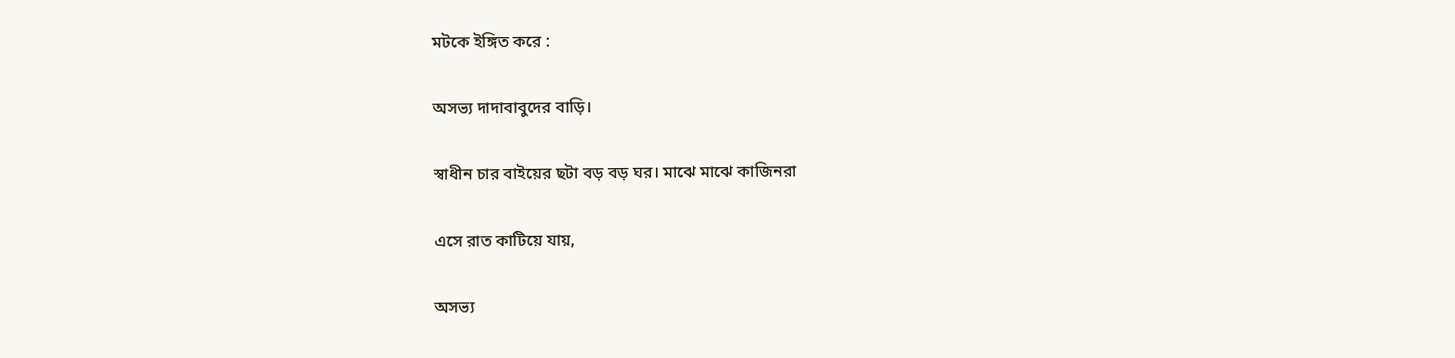মটকে ইঙ্গিত করে :

অসভ্য দাদাবাবুদের বাড়ি।

স্বাধীন চার বাইয়ের ছটা বড় বড় ঘর। মাঝে মাঝে কাজিনরা

এসে রাত কাটিয়ে যায়,

অসভ্য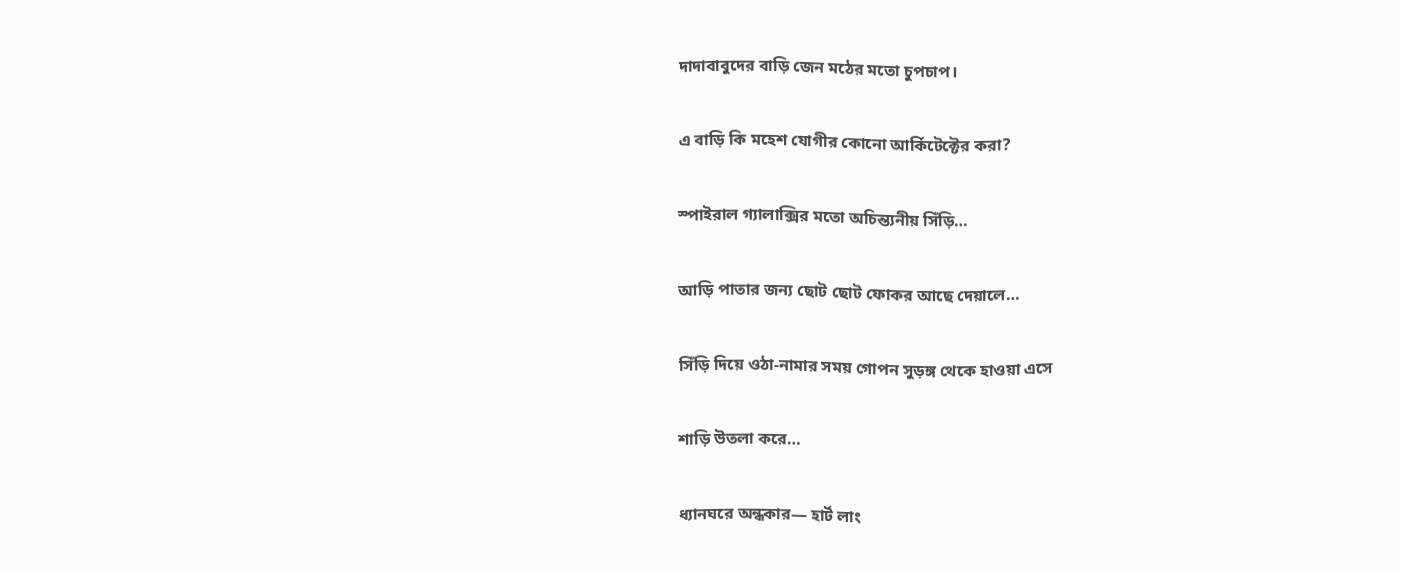দাদাবাবুদের বাড়ি জেন মঠের মতো চুপচাপ।

এ বাড়ি কি মহেশ যোগীর কোনো আর্কিটেক্টের করা?

স্পাইরাল গ্যালাক্সির মতো অচিন্ত্যনীয় সিঁড়ি…

আড়ি পাতার জন্য ছোট ছোট ফোকর আছে দেয়ালে…

সিঁড়ি দিয়ে ওঠা-নামার সময় গোপন সুড়ঙ্গ থেকে হাওয়া এসে

শাড়ি উতলা করে…

ধ্যানঘরে অন্ধকার— হার্ট লাং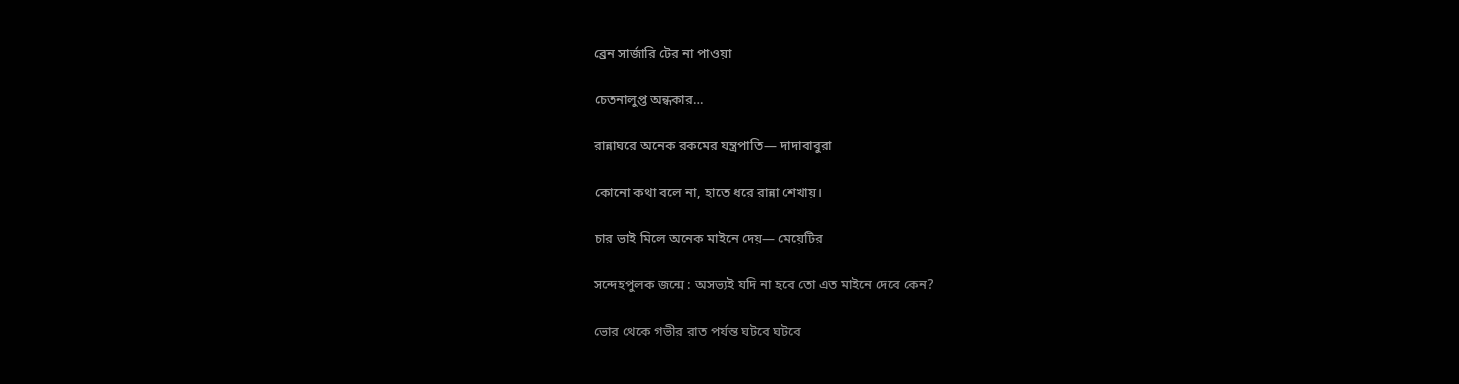ব্রেন সার্জারি টের না পাওয়া

চেতনালুপ্ত অন্ধকার…

রান্নাঘরে অনেক রকমের যন্ত্রপাতি— দাদাবাবুরা

কোনো কথা বলে না, হাতে ধরে রান্না শেখায়।

চার ভাই মিলে অনেক মাইনে দেয়— মেয়েটির

সন্দেহপুলক জন্মে : অসভ্যই যদি না হবে তো এত মাইনে দেবে কেন?

ভোর থেকে গভীর রাত পর্যন্ত ঘটবে ঘটবে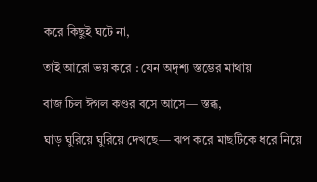করে কিছুই ঘটে না,

তাই আরো ভয় করে : যেন অদৃশ্য স্তম্ভের মাথায়

বাজ চিল ঈগল কণ্ডর বসে আসে— স্তব্ধ,

ঘাড় ঘুরিয়ে ঘুরিয়ে দেখছে— ঝপ করে মাছটিকে ধরে নিয়ে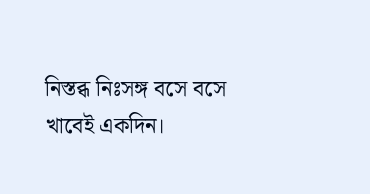নিস্তব্ধ নিঃসঙ্গ বসে বসে খাবেই একদিন।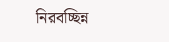নিরবচ্ছিন্ন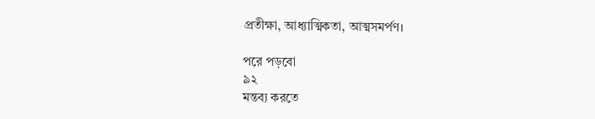প্রতীক্ষা, আধ্যাত্মিকতা, আত্মসমর্পণ।

পরে পড়বো
৯২
মন্তব্য করতে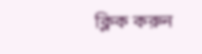ক্লিক করুন